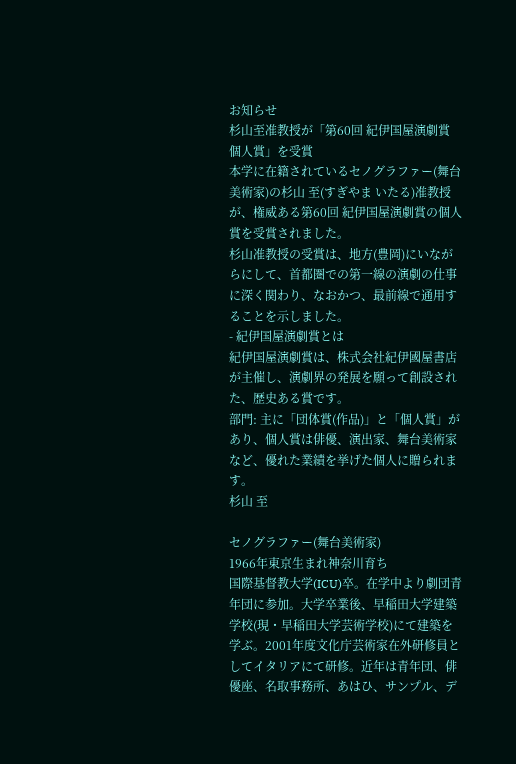お知らせ
杉山至准教授が「第60回 紀伊国屋演劇賞 個人賞」を受賞
本学に在籍されているセノグラファー(舞台美術家)の杉山 至(すぎやま いたる)准教授が、権威ある第60回 紀伊国屋演劇賞の個人賞を受賞されました。
杉山准教授の受賞は、地方(豊岡)にいながらにして、首都圏での第一線の演劇の仕事に深く関わり、なおかつ、最前線で通用することを示しました。
- 紀伊国屋演劇賞とは
紀伊国屋演劇賞は、株式会社紀伊國屋書店が主催し、演劇界の発展を願って創設された、歴史ある賞です。
部門: 主に「団体賞(作品)」と「個人賞」があり、個人賞は俳優、演出家、舞台美術家など、優れた業績を挙げた個人に贈られます。
杉山 至

セノグラファー(舞台美術家)
1966年東京生まれ神奈川育ち
国際基督教大学(ICU)卒。在学中より劇団青年団に参加。大学卒業後、早稲田大学建築学校(現・早稲田大学芸術学校)にて建築を学ぶ。2001年度文化庁芸術家在外研修員としてイタリアにて研修。近年は青年団、俳優座、名取事務所、あはひ、サンプル、デ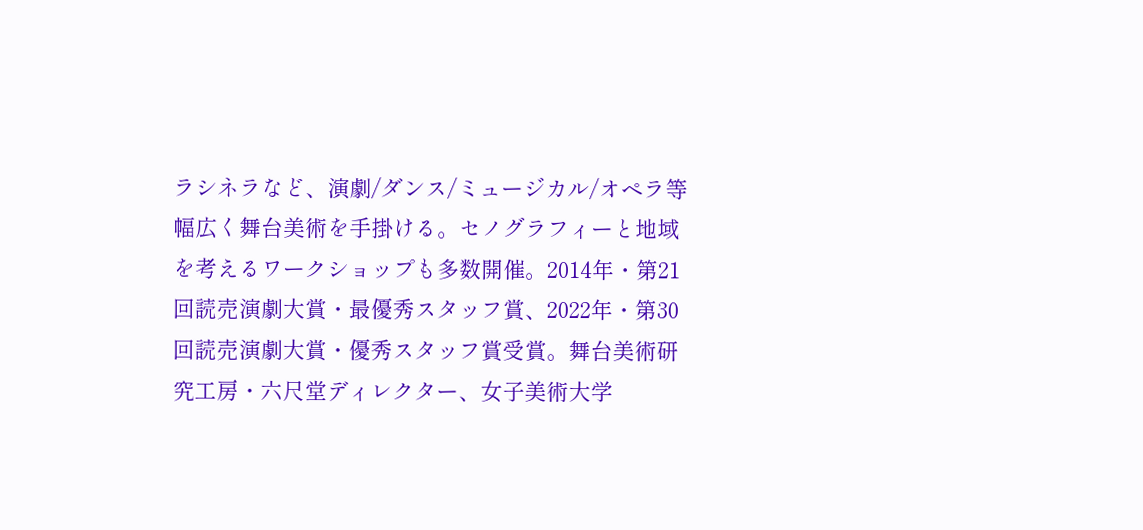ラシネラなど、演劇/ダンス/ミュージカル/オペラ等幅広く舞台美術を手掛ける。セノグラフィーと地域を考えるワークショップも多数開催。2014年・第21回読売演劇大賞・最優秀スタッフ賞、2022年・第30回読売演劇大賞・優秀スタッフ賞受賞。舞台美術研究工房・六尺堂ディレクター、女子美術大学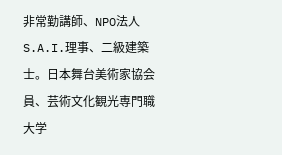非常勤講師、NPO法人S.A.I.理事、二級建築士。日本舞台美術家協会員、芸術文化観光専門職大学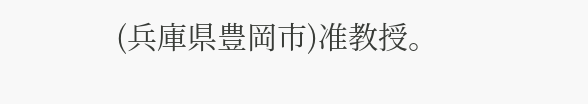(兵庫県豊岡市)准教授。